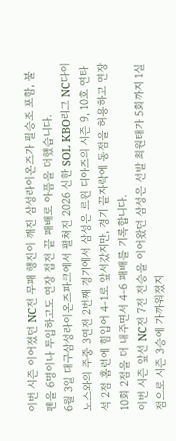이번 시즌 이어졌던 NC전 무패 행진이 깨진 삼성라이온즈가 필승조 포함, 불펜을 6명이나 투입하고도 연장 접전 끝 패배로 아픔을 더했습니다.
6월 3일 대구삼성라이온즈파크에서 펼쳐진 2026 신한 SOL KBO리그 NC다이노스와의 주중 3연전 2번째 경기에서 삼성은 르윈 디아즈의 시즌 9, 10호 연타석 2점 홈런에 힘입어 4-1로 앞서갔지만, 경기 끝자락에 동점을 허용하고 연장 10회 2점을 더 내주면서 4-6 패배를 기록합니다.
이번 시즌 앞선 NC전 7전 전승을 이어왔던 삼성은 선발 최원태가 5회까지 1실점으로 시즌 3승에 가까워졌지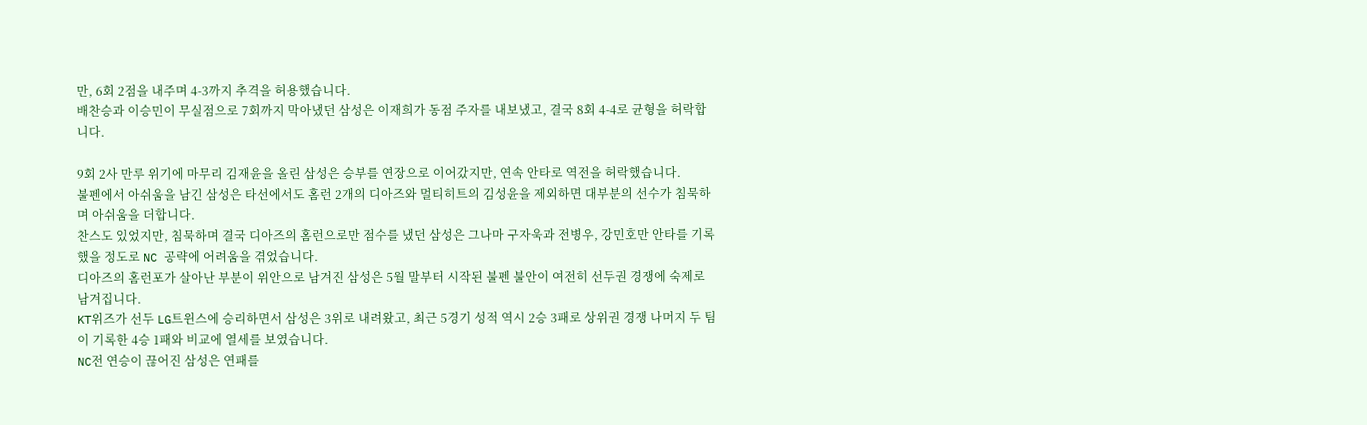만, 6회 2점을 내주며 4-3까지 추격을 허용했습니다.
배찬승과 이승민이 무실점으로 7회까지 막아냈던 삼성은 이재희가 동점 주자를 내보냈고, 결국 8회 4-4로 균형을 허락합니다.

9회 2사 만루 위기에 마무리 김재윤을 올린 삼성은 승부를 연장으로 이어갔지만, 연속 안타로 역전을 허락했습니다.
불펜에서 아쉬움을 남긴 삼성은 타선에서도 홈런 2개의 디아즈와 멀티히트의 김성윤을 제외하면 대부분의 선수가 침묵하며 아쉬움을 더합니다.
찬스도 있었지만, 침묵하며 결국 디아즈의 홈런으로만 점수를 냈던 삼성은 그나마 구자욱과 전병우, 강민호만 안타를 기록했을 정도로 NC 공략에 어려움을 겪었습니다.
디아즈의 홈런포가 살아난 부분이 위안으로 남겨진 삼성은 5월 말부터 시작된 불펜 불안이 여전히 선두권 경쟁에 숙제로 남겨집니다.
KT위즈가 선두 LG트윈스에 승리하면서 삼성은 3위로 내려왔고, 최근 5경기 성적 역시 2승 3패로 상위권 경쟁 나머지 두 팀이 기록한 4승 1패와 비교에 열세를 보였습니다.
NC전 연승이 끊어진 삼성은 연패를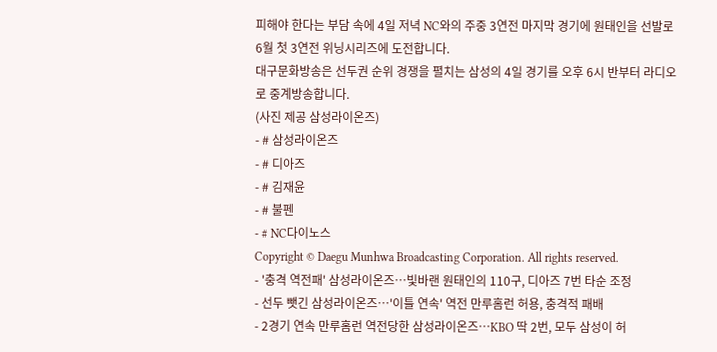피해야 한다는 부담 속에 4일 저녁 NC와의 주중 3연전 마지막 경기에 원태인을 선발로 6월 첫 3연전 위닝시리즈에 도전합니다.
대구문화방송은 선두권 순위 경쟁을 펼치는 삼성의 4일 경기를 오후 6시 반부터 라디오로 중계방송합니다.
(사진 제공 삼성라이온즈)
- # 삼성라이온즈
- # 디아즈
- # 김재윤
- # 불펜
- # NC다이노스
Copyright © Daegu Munhwa Broadcasting Corporation. All rights reserved.
- '충격 역전패' 삼성라이온즈…빛바랜 원태인의 110구, 디아즈 7번 타순 조정
- 선두 뺏긴 삼성라이온즈…'이틀 연속' 역전 만루홈런 허용, 충격적 패배
- 2경기 연속 만루홈런 역전당한 삼성라이온즈…KBO 딱 2번, 모두 삼성이 허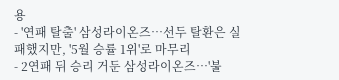용
- '연패 탈출' 삼성라이온즈…선두 탈환은 실패했지만, '5월 승률 1위'로 마무리
- 2연패 뒤 승리 거둔 삼성라이온즈…'불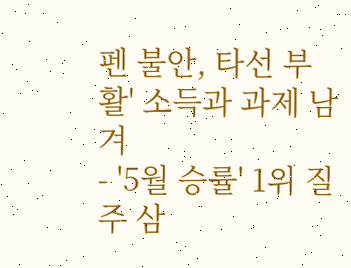펜 불안, 타선 부활' 소득과 과제 남겨
- '5월 승률' 1위 질주 삼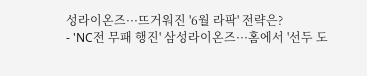성라이온즈···뜨거워진 '6월 라팍' 전략은?
- 'NC전 무패 행진' 삼성라이온즈···홈에서 '선두 도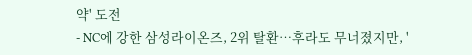약' 도전
- NC에 강한 삼성라이온즈, 2위 탈환…후라도 무너졌지만, '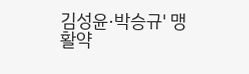김성윤·박승규' 맹활약